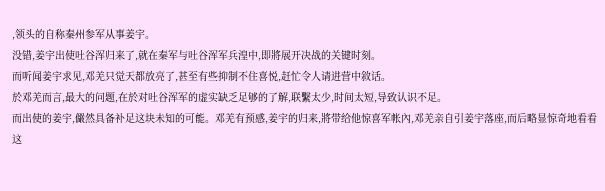,领头的自称秦州参军从事姜宇。
没错,姜宇出使吐谷浑归来了,就在秦军与吐谷浑军兵湟中,即將展开决战的关键时刻。
而听闻姜宇求见,邓羌只觉天都放亮了,甚至有些抑制不住喜悦,赶忙令人请进营中敘话。
於邓羌而言,最大的问题,在於对吐谷浑军的虚实缺乏足够的了解,联繫太少,时间太短,导致认识不足。
而出使的姜宇,儼然具备补足这块未知的可能。邓羌有预感,姜宇的归来,將带给他惊喜军帐內,邓羌亲自引姜宇落座,而后略显惊奇地看看这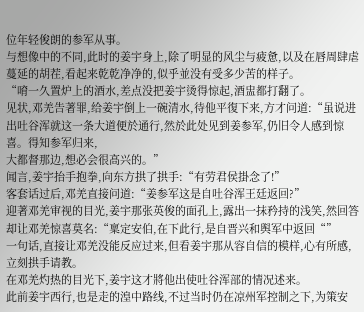位年轻俊朗的参军从事。
与想像中的不同,此时的姜宇身上,除了明显的风尘与疲惫,以及在唇周肆虐蔓延的胡茬,看起来乾乾净净的,似乎並没有受多少苦的样子。
“唷一久置炉上的酒水,差点没把姜宇烫得惊起,酒盅都打翻了。
见状,邓羌告著罪,给姜宇倒上一碗清水,待他平復下来,方才问道:“虽说进出吐谷浑就这一条大道便於通行,然於此处见到姜参军,仍旧令人感到惊喜。得知参军归来,
大都督那边,想必会很高兴的。”
闻言,姜宇抬手抱拳,向东方拱了拱手:“有劳君侯掛念了!”
客套话过后,邓羌直接问道:“姜参军这是自吐谷浑王廷返回?”
迎著邓羌审视的目光,姜宇那张英俊的面孔上,露出一抹矜持的浅笑,然回答却让邓羌惊喜莫名:“稟定安伯,在下此行,是自晋兴和舆军中返回“”
一句话,直接让邓羌没能反应过来,但看姜宇那从容自信的模样,心有所感,立刻拱手请教。
在邓羌灼热的目光下,姜宇这才將他出使吐谷浑部的情况述来。
此前姜宇西行,也是走的湟中路线,不过当时仍在凉州军控制之下,为策安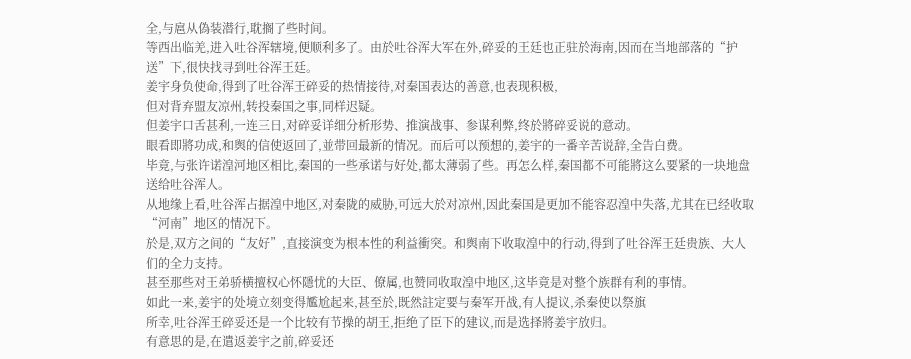全,与扈从偽装潜行,耽搁了些时间。
等西出临羌,进入吐谷浑辖境,便顺利多了。由於吐谷浑大军在外,碎妥的王廷也正驻於海南,因而在当地部落的“护送”下,很快找寻到吐谷浑王廷。
姜宇身负使命,得到了吐谷浑王碎妥的热情接待,对秦国表达的善意,也表现积极,
但对背弃盟友凉州,转投秦国之事,同样迟疑。
但姜宇口舌甚利,一连三日,对碎妥详细分析形势、推演战事、参谋利弊,终於將碎妥说的意动。
眼看即將功成,和舆的信使返回了,並带回最新的情况。而后可以预想的,姜宇的一番辛苦说辞,全告白费。
毕竟,与张许诺湟河地区相比,秦国的一些承诺与好处,都太薄弱了些。再怎么样,秦国都不可能將这么要紧的一块地盘送给吐谷浑人。
从地缘上看,吐谷浑占据湟中地区,对秦陇的威胁,可远大於对凉州,因此秦国是更加不能容忍湟中失落,尤其在已经收取“河南”地区的情况下。
於是,双方之间的“友好”,直接演变为根本性的利益衝突。和舆南下收取湟中的行动,得到了吐谷浑王廷贵族、大人们的全力支持。
甚至那些对王弟骄横擅权心怀隱忧的大臣、僚属,也赞同收取湟中地区,这毕竟是对整个族群有利的事情。
如此一来,姜宇的处境立刻变得尷尬起来,甚至於,既然註定要与秦军开战,有人提议,杀秦使以祭旗
所幸,吐谷浑王碎妥还是一个比较有节操的胡王,拒绝了臣下的建议,而是选择將姜宇放归。
有意思的是,在遣返姜宇之前,碎妥还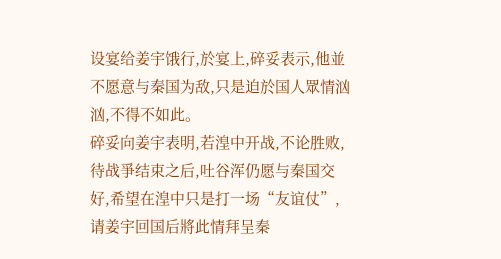设宴给姜宇饿行,於宴上,碎妥表示,他並不愿意与秦国为敌,只是迫於国人眾情汹汹,不得不如此。
碎妥向姜宇表明,若湟中开战,不论胜败,待战爭结束之后,吐谷浑仍愿与秦国交好,希望在湟中只是打一场“友谊仗”,请姜宇回国后將此情拜呈秦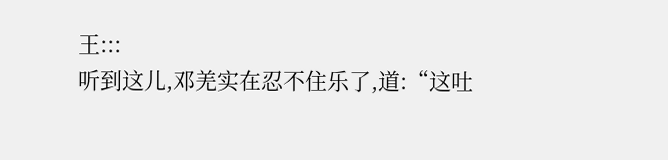王:::
听到这儿,邓羌实在忍不住乐了,道:“这吐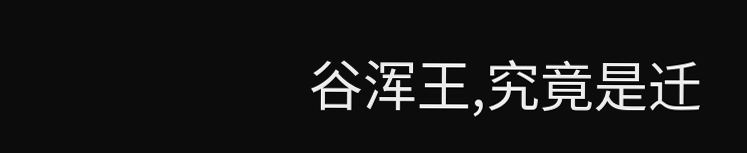谷浑王,究竟是迁